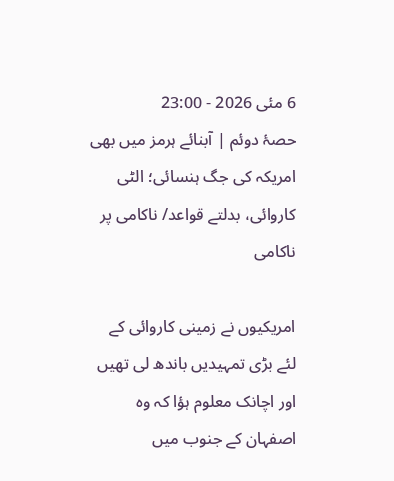6 مئی 2026 - 23:00
حصۂ دوئم | آبنائے ہرمز میں بھی امریکہ کی جگ ہنسائی؛ الٹی کاروائی، بدلتے قواعد/ ناکامی پر ناکامی

امریکیوں نے زمینی کاروائی کے لئے بڑی تمہیدیں باندھ لی تھیں اور اچانک معلوم ہؤا کہ وہ اصفہان کے جنوب میں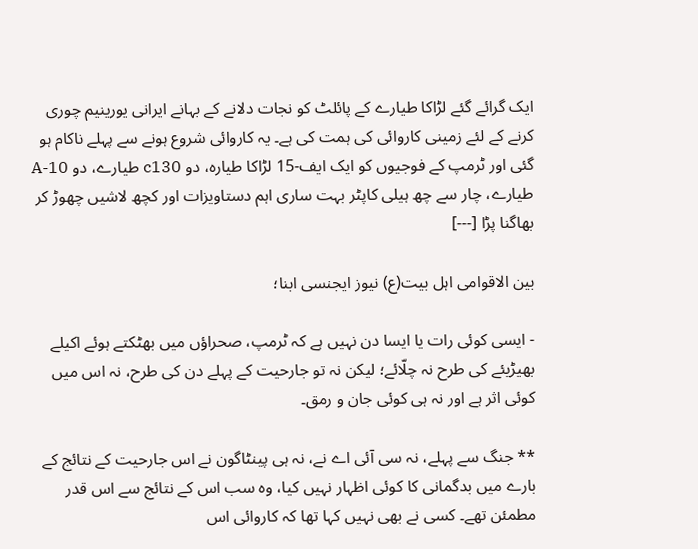ایک گرائے گئے لڑاکا طیارے کے پائلٹ کو نجات دلانے کے بہانے ایرانی یورینیم چوری کرنے کے لئے زمینی کاروائی کی ہمت کی ہے۔ یہ کاروائی شروع ہونے سے پہلے ناکام ہو گئی اور ٹرمپ کے فوجیوں کو ایک ایف-15 لڑاکا طیارہ، دو c130 طیارے، دو A-10 طیارے، چار سے چھ ہیلی کاپٹر بہت ساری اہم دستاویزات اور کچھ لاشیں چھوڑ کر بھاگنا پڑا [---]

بین الاقوامی اہل بیت(ع) نیوز ایجنسی ابنا؛

- ایسی کوئی رات یا ایسا دن نہیں ہے کہ ٹرمپ، صحراؤں میں بھٹکتے ہوئے اکیلے بھیڑیئے کی طرح نہ چلّائے؛ لیکن نہ تو جارحیت کے پہلے دن کی طرح، نہ اس میں کوئی اثر ہے اور نہ ہی کوئی جان و رمق۔

** جنگ سے پہلے، نہ سی آئی اے نے، نہ ہی پینٹاگون نے اس جارحیت کے نتائج کے بارے میں بدگمانی کا کوئی اظہار نہیں کیا، وہ سب اس کے نتائج سے اس قدر مطمئن تھے۔ کسی نے بھی نہیں کہا تھا کہ کاروائی اس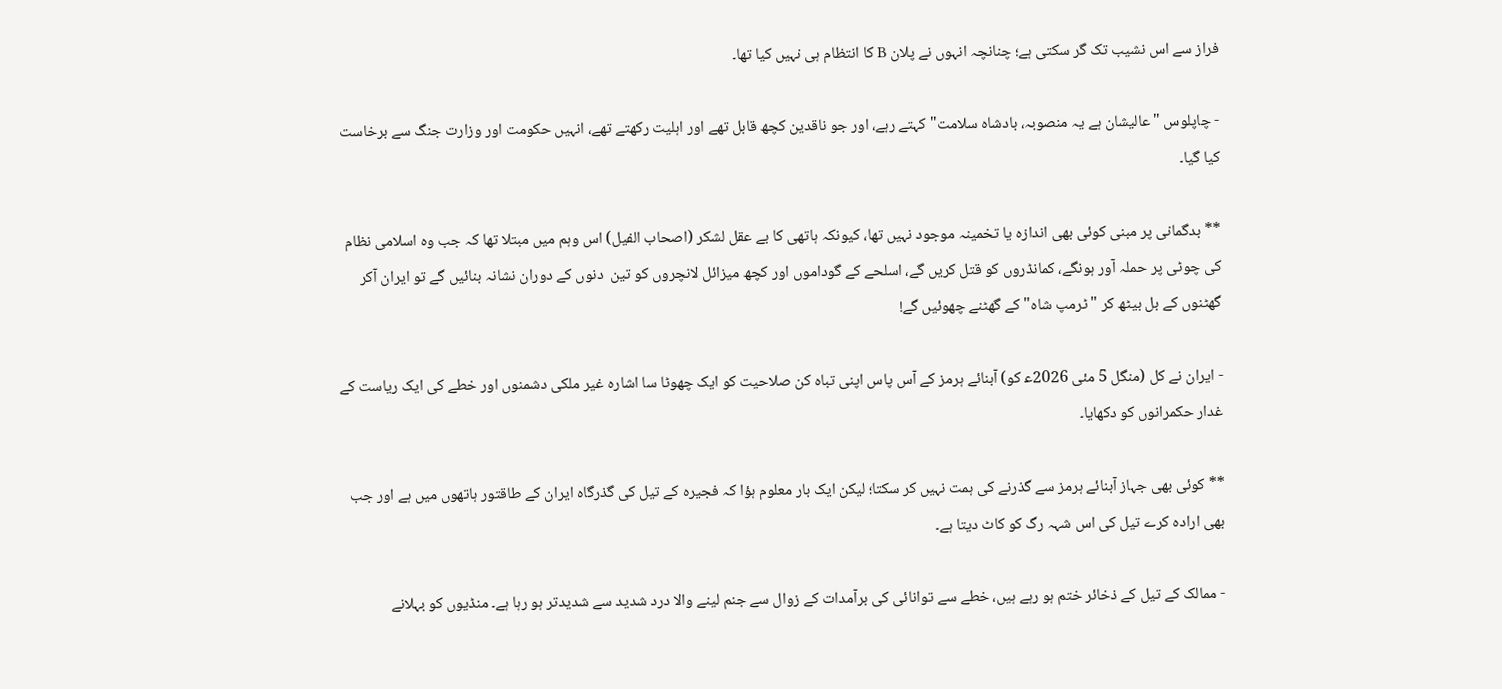فراز سے اس نشیب تک گر سکتی ہے؛ چنانچہ انہوں نے پلان B کا انتظام ہی نہیں کیا تھا۔

- چاپلوس "عالیشان ہے یہ منصوبہ، بادشاہ سلامت" کہتے رہے، اور جو ناقدین کچھ قابل تھے اور اہلیت رکھتے تھے، انہیں حکومت اور وزارت جنگ سے برخاست کیا گیا۔

** بدگمانی پر مبنی کوئی بھی اندازہ یا تخمینہ موجود نہیں تھا، کیونکہ ہاتھی کا بے عقل لشکر (اصحاب الفیل) اس وہم میں مبتلا تھا کہ جب وہ اسلامی نظام کی چوٹی پر حملہ آور ہونگے، کمانڈروں کو قتل کریں گے، اسلحے کے گوداموں اور کچھ میزائل لانچروں کو تین  دنوں کے دوران نشانہ بنائیں گے تو ایران آکر گھٹنوں کے بل بیٹھ کر "ٹرمپ شاہ" کے گھٹنے چھوئیں گے!

- ایران نے کل (منگل 5 مئی 2026ع‍ کو) آبنائے ہرمز کے آس پاس اپنی تباہ کن صلاحیت کو ایک چھوٹا سا اشارہ غیر ملکی دشمنوں اور خطے کی ایک ریاست کے غدار حکمرانوں کو دکھایا۔

** کوئی بھی جہاز آبنائے ہرمز سے گذرنے کی ہمت نہیں کر سکتا؛ لیکن ایک بار معلوم ہؤا کہ فجیرہ کے تیل کی گذرگاہ ایران کے طاقتور ہاتھوں میں ہے اور جب بھی ارادہ کرے تیل کی اس شہہ رگ کو کاٹ دیتا ہے۔

- ممالک کے تیل کے ذخائر ختم ہو رہے ہیں، خطے سے توانائی کی برآمدات کے زوال سے جنم لینے والا درد شدید سے شدیدتر ہو رہا ہے۔ منڈیوں کو بہلانے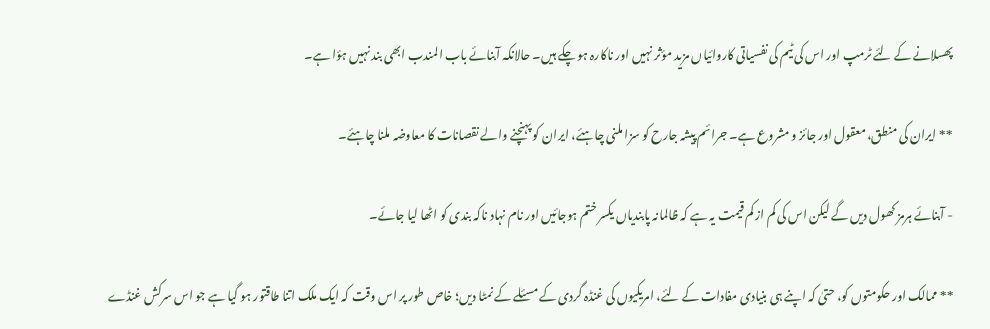پھسلانے کے لئے ٹرمپ اور اس کی ٹیم کی نفسیاتی کاروائیاں مزید مؤثر نہیں اور ناکارہ ہو چکے ہیں۔ حالانکہ آبنائے باب المندب ابھی بند نہیں ہؤا ہے۔

** ایران کی منطق، معقول اور جائز و مشروع ہے۔ جرائم پیشہ جارح کو سزا ملنی چاہئے، ایران کو پہنچنے والے نقصانات کا معاوضہ ملنا چاہئے۔

- آبنائے ہرمز کھول دیں گے لیکن اس کی کم از کم قیمت یہ ہے کہ ظالمانہ پابندیاں یکسر ختم ہوجائیں اور نام نہاد ناکہ بندی کو اٹھا لیا جائے۔

** ممالک اور حکومتوں کو، حتیٰ کہ اپنے ہی بنیادی مفادات کے لئے، امریکیوں کی غنڈہ گردی کے مسئلے کے نمٹا دیں؛ خاص طور پر اس وقت کہ ایک ملک اتنا طاقتور ہو گیا ہے جو اس سرکش غنڈے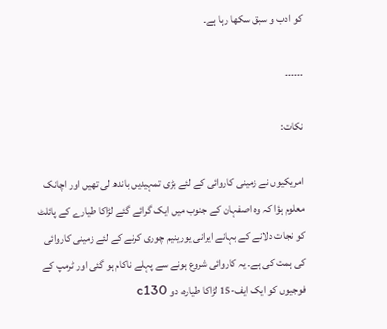کو ادب و سبق سکھا رہا ہے۔

۔۔۔۔۔۔

نکات:

امریکیوں نے زمینی کاروائی کے لئے بڑی تمہیدیں باندھ لی تھیں اور اچانک معلوم ہؤا کہ وہ اصفہان کے جنوب میں ایک گرائے گئے لڑاکا طیارے کے پائلٹ کو نجات دلانے کے بہانے ایرانی یورینیم چوری کرنے کے لئے زمینی کاروائی کی ہمت کی ہے۔ یہ کاروائی شروع ہونے سے پہلے ناکام ہو گئی اور ٹرمپ کے فوجیوں کو ایک ایف-15 لڑاکا طیارہ، دو c130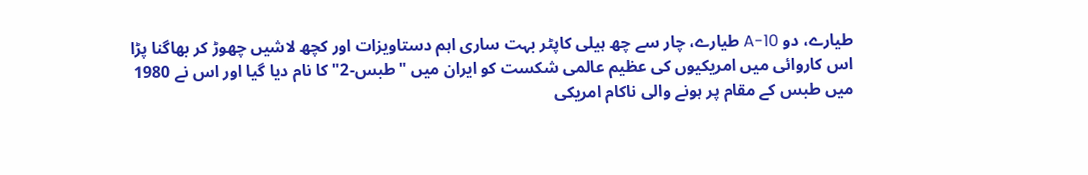طیارے، دو A-10 طیارے، چار سے چھ ہیلی کاپٹر بہت ساری اہم دستاویزات اور کچھ لاشیں چھوڑ کر بھاگنا پڑا اس کاروائی میں امریکیوں کی عظیم عالمی شکست کو ایران میں "طبس-2" کا نام دیا گیا اور اس نے 1980 میں طبس کے مقام پر ہونے والی ناکام امریکی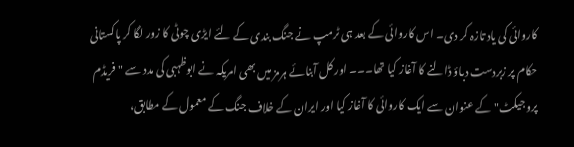کاروائی کی یاد تازہ کر دی۔ اس کاروائی کے بعد ہی ٹرمپ نے جنگ بندی کے لئے ایڑی چوٹی کا زور لگا کر پاکستانی حکام پر زبردست دباؤ ڈالنے کا آغاز کیا تھا۔۔۔ اور کل آبنائے ہرمز میں بھی امریکہ نے ابوظہبی کی مدد سے "فریڈم پروجیکٹ" کے عنوان سے ایک کاروائی کا آغاز کیا اور ایران کے خلاف جنگ کے معمول کے مطابق،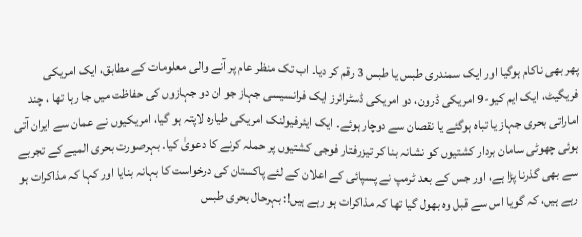پھر بھی ناکام ہوگیا اور ایک سمندری طبس یا طبس 3 رقم کر دیا۔ اب تک منظر عام پر آنے والی معلومات کے مطابق، ایک امریکی فریگیٹ، ایک ایم کیو-9 امریکی ڈرون، دو امریکی ڈسٹرائرز ایک فرانسیسی جہاز جو ان دو جہازوں کی حفاظت میں جا رہا تھا ، چند اماراتی بحری جہاز یا تباہ ہوگئے یا نقصان سے دوچار ہوئے۔ ایک ایئرفیولنک امریکی طیارہ لاپتہ ہو گیا، امریکیوں نے عمان سے ایران آتی ہوئی چھوٹی سامان بردار کشتیوں کو نشانہ بنا کر تیزرفتار فوجی کشتیوں پر حملہ کرنے کا دعویٰ کیا۔ بہرصورت بحری المیے کے تجربے سے بھی گذرنا پڑا ہے، اور جس کے بعد ٹرمپ نے پسپائی کے اعلان کے لئے پاکستان کی درخواست کا بہانہ بنایا اور کہا کہ مذاکرات ہو رہے ہیں، کہ گویا اس سے قبل وہ بھول گیا تھا کہ مذاکرات ہو رہے ہیں!: بہرحال بحری طبس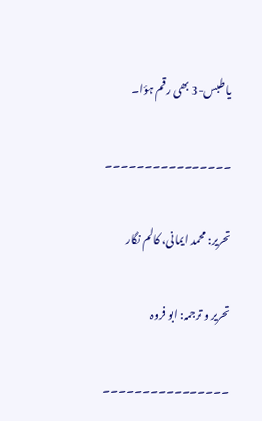یا طبس-3 بھی رقم ہؤا۔

۔۔۔۔۔۔۔۔۔۔۔۔۔۔۔۔

تحریر: محمد ایمانی، کالم نگار

تحریر و ترجمہ: ابو فروہ

۔۔۔۔۔۔۔۔۔۔۔۔۔۔۔۔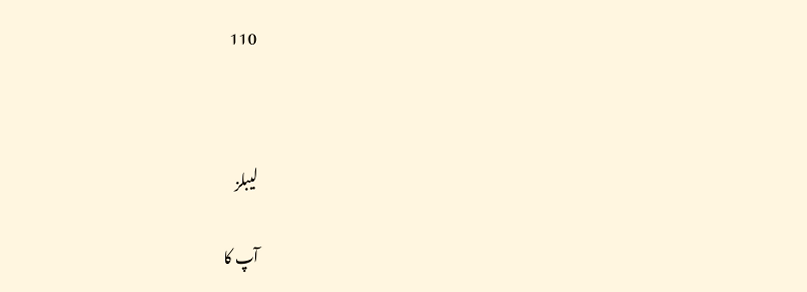110



لیبلز

آپ کا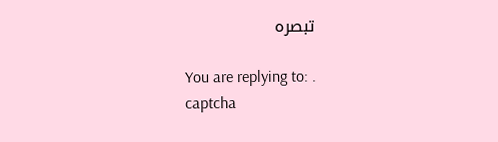تبصرہ

You are replying to: .
captcha